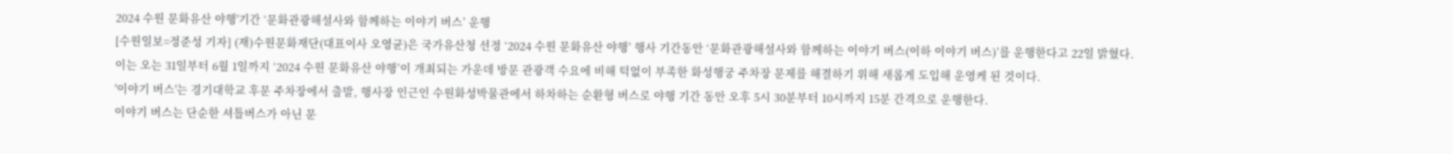2024 수원 문화유산 야행'기간 ‘문화관광해설사와 함께하는 이야기 버스’ 운행
[수원일보=정준성 기자] (재)수원문화재단(대표이사 오영균)은 국가유산청 선정 ‘2024 수원 문화유산 야행’ 행사 기간동안 ‘문화관광해설사와 함께하는 이야기 버스(이하 이야기 버스)’를 운행한다고 22일 밝혔다.
이는 오는 31일부터 6월 1일까지 ‘2024 수원 문화유산 야행’이 개최되는 가운데 방문 관광객 수요에 비해 턱없이 부족한 화성행궁 주차장 문제를 해결하기 위해 새롭게 도입해 운영케 된 것이다.
'이야기 버스'는 경기대학교 후문 주차장에서 출발, 행사장 인근인 수원화성박물관에서 하차하는 순환형 버스로 야행 기간 동안 오후 5시 30분부터 10시까지 15분 간격으로 운행한다.
이야기 버스는 단순한 셔틀버스가 아닌 문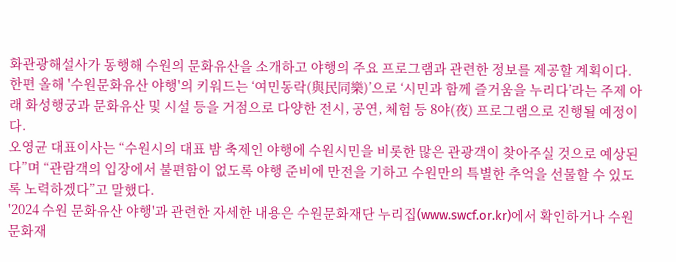화관광해설사가 동행해 수원의 문화유산을 소개하고 야행의 주요 프로그램과 관련한 정보를 제공할 계획이다.
한편 올해 '수원문화유산 야행'의 키워드는 ‘여민동락(與民同樂)’으로 ‘시민과 함께 즐거움을 누리다’라는 주제 아래 화성행궁과 문화유산 및 시설 등을 거점으로 다양한 전시, 공연, 체험 등 8야(夜) 프로그램으로 진행될 예정이다.
오영균 대표이사는 “수원시의 대표 밤 축제인 야행에 수원시민을 비롯한 많은 관광객이 찾아주실 것으로 예상된다”며 “관람객의 입장에서 불편함이 없도록 야행 준비에 만전을 기하고 수원만의 특별한 추억을 선물할 수 있도록 노력하겠다”고 말했다.
'2024 수원 문화유산 야행'과 관련한 자세한 내용은 수원문화재단 누리집(www.swcf.or.kr)에서 확인하거나 수원문화재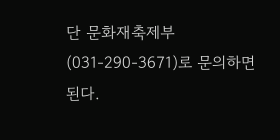단 문화재축제부(031-290-3671)로 문의하면 된다.